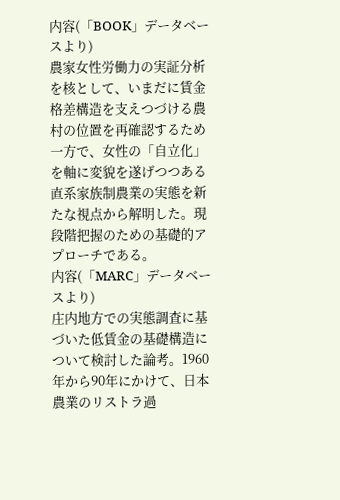内容(「BOOK」データベースより)
農家女性労働力の実証分析を核として、いまだに賃金格差構造を支えつづける農村の位置を再確認するため一方で、女性の「自立化」を軸に変貌を遂げつつある直系家族制農業の実態を新たな視点から解明した。現段階把握のための基礎的アプローチである。
内容(「MARC」データベースより)
庄内地方での実態調査に基づいた低賃金の基礎構造について検討した論考。1960年から90年にかけて、日本農業のリストラ過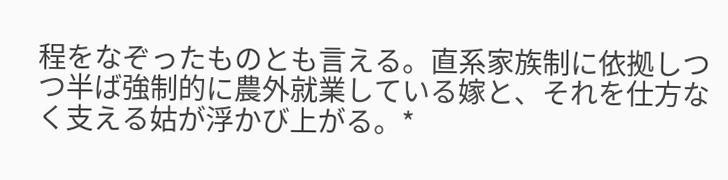程をなぞったものとも言える。直系家族制に依拠しつつ半ば強制的に農外就業している嫁と、それを仕方なく支える姑が浮かび上がる。*